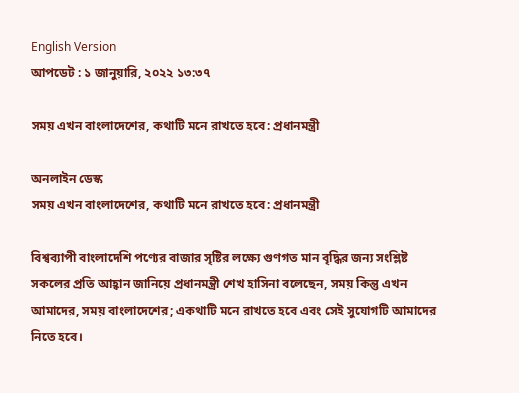English Version
আপডেট : ১ জানুয়ারি, ২০২২ ১৩:৩৭

সময় এখন বাংলাদেশের, কথাটি মনে রাখতে হবে: প্রধানমন্ত্রী

অনলাইন ডেস্ক
সময় এখন বাংলাদেশের, কথাটি মনে রাখতে হবে: প্রধানমন্ত্রী

বিশ্বব্যাপী বাংলাদেশি পণ্যের বাজার সৃষ্টির লক্ষ্যে গুণগত মান বৃদ্ধির জন্য সংশ্লিষ্ট সকলের প্রতি আহ্বান জানিয়ে প্রধানমন্ত্রী শেখ হাসিনা বলেছেন, সময় কিন্তু এখন আমাদের, সময় বাংলাদেশের; একথাটি মনে রাখতে হবে এবং সেই সুযোগটি আমাদের নিতে হবে।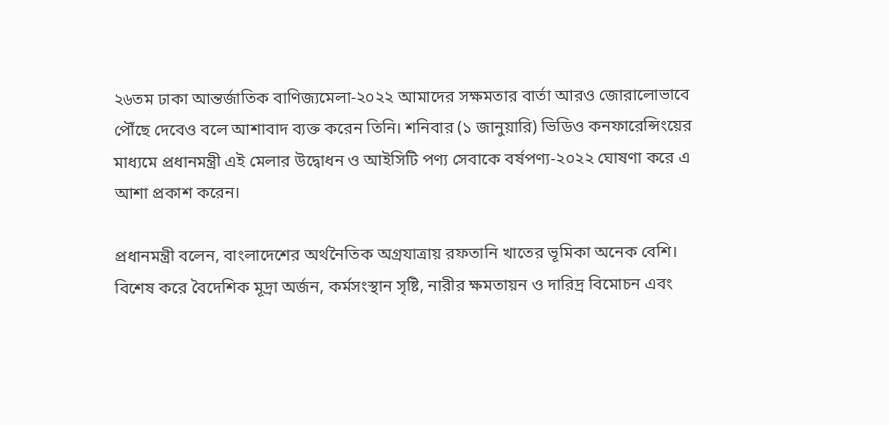২৬তম ঢাকা আন্তর্জাতিক বাণিজ্যমেলা-২০২২ আমাদের সক্ষমতার বার্তা আরও জোরালোভাবে পৌঁছে দেবেও বলে আশাবাদ ব্যক্ত করেন তিনি। শনিবার (১ জানুয়ারি) ভিডিও কনফারেন্সিংয়ের মাধ্যমে প্রধানমন্ত্রী এই মেলার উদ্বোধন ও আইসিটি পণ্য সেবাকে বর্ষপণ্য-২০২২ ঘোষণা করে এ আশা প্রকাশ করেন।

প্রধানমন্ত্রী বলেন, বাংলাদেশের অর্থনৈতিক অগ্রযাত্রায় রফতানি খাতের ভূমিকা অনেক বেশি। বিশেষ করে বৈদেশিক মূদ্রা অর্জন, কর্মসংস্থান সৃষ্টি, নারীর ক্ষমতায়ন ও দারিদ্র বিমোচন এবং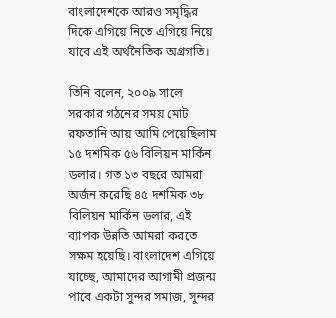বাংলাদেশকে আরও সমৃদ্ধির দিকে এগিয়ে নিতে এগিয়ে নিয়ে যাবে এই অর্থনৈতিক অগ্রগতি।

তিনি বলেন, ২০০৯ সালে সরকার গঠনের সময় মোট রফতানি আয় আমি পেয়েছিলাম ১৫ দশমিক ৫৬ বিলিয়ন মার্কিন ডলার। গত ১৩ বছরে আমরা অর্জন করেছি ৪৫ দশমিক ৩৮ বিলিয়ন মার্কিন ডলার, এই ব্যাপক উন্নতি আমরা করতে সক্ষম হয়েছি। বাংলাদেশ এগিয়ে যাচ্ছে, আমাদের আগামী প্রজন্ম পাবে একটা সুন্দর সমাজ, সুন্দর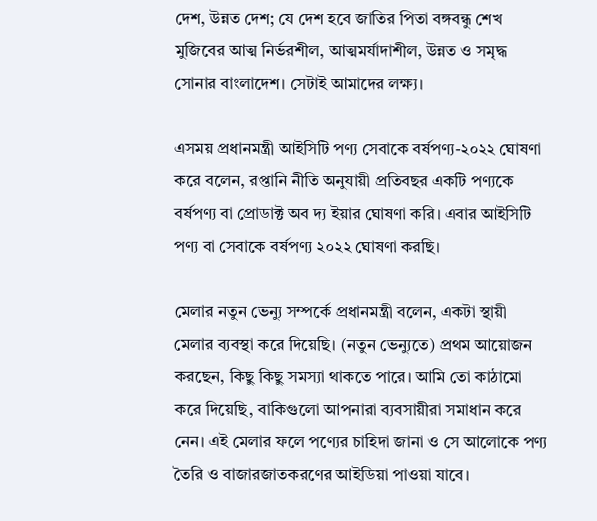দেশ, উন্নত দেশ; যে দেশ হবে জাতির পিতা বঙ্গবন্ধু শেখ মুজিবের আত্ম নির্ভরশীল, আত্মমর্যাদাশীল, উন্নত ও সমৃদ্ধ সোনার বাংলাদেশ। সেটাই আমাদের লক্ষ্য।

এসময় প্রধানমন্ত্রী আইসিটি পণ্য সেবাকে বর্ষপণ্য-২০২২ ঘোষণা করে বলেন, রপ্তানি নীতি অনুযায়ী প্রতিবছর একটি পণ্যকে বর্ষপণ্য বা প্রোডাক্ট অব দ্য ইয়ার ঘোষণা করি। এবার আইসিটি পণ্য বা সেবাকে বর্ষপণ্য ২০২২ ঘোষণা করছি।

মেলার নতুন ভেন্যু সম্পর্কে প্রধানমন্ত্রী বলেন, একটা স্থায়ী মেলার ব্যবস্থা করে দিয়েছি। (নতুন ভেন্যুতে) প্রথম আয়োজন করছেন, কিছু কিছু সমস্যা থাকতে পারে। আমি তো কাঠামো করে দিয়েছি, বাকিগুলো আপনারা ব্যবসায়ীরা সমাধান করে নেন। এই মেলার ফলে পণ্যের চাহিদা জানা ও সে আলোকে পণ্য তৈরি ও বাজারজাতকরণের আইডিয়া পাওয়া যাবে।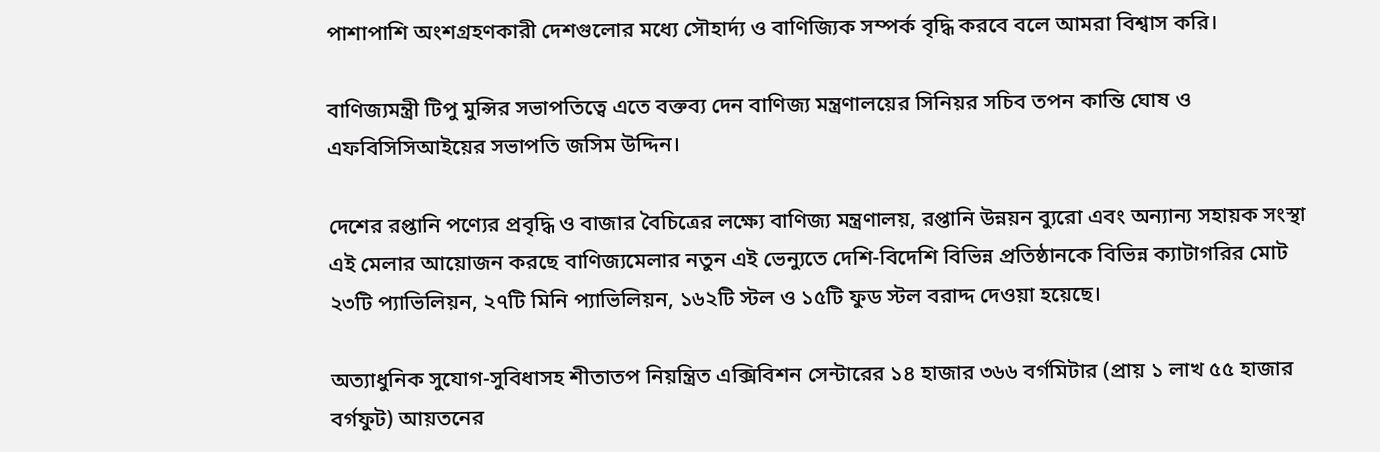পাশাপাশি অংশগ্রহণকারী দেশগুলোর মধ্যে সৌহার্দ্য ও বাণিজ্যিক সম্পর্ক বৃদ্ধি করবে বলে আমরা বিশ্বাস করি।

বাণিজ্যমন্ত্রী টিপু মুন্সির সভাপতিত্বে এতে বক্তব্য দেন বাণিজ্য মন্ত্রণালয়ের সিনিয়র সচিব তপন কান্তি ঘোষ ও এফবিসিসিআইয়ের সভাপতি জসিম উদ্দিন।

দেশের রপ্তানি পণ্যের প্রবৃদ্ধি ও বাজার বৈচিত্রের লক্ষ্যে বাণিজ্য মন্ত্রণালয়, রপ্তানি উন্নয়ন ব্যুরো এবং অন্যান্য সহায়ক সংস্থা এই মেলার আয়োজন করছে বাণিজ্যমেলার নতুন এই ভেন্যুতে দেশি-বিদেশি বিভিন্ন প্রতিষ্ঠানকে বিভিন্ন ক্যাটাগরির মোট ২৩টি প্যাভিলিয়ন, ২৭টি মিনি প্যাভিলিয়ন, ১৬২টি স্টল ও ১৫টি ফুড স্টল বরাদ্দ দেওয়া হয়েছে।

অত্যাধুনিক সুযোগ-সুবিধাসহ শীতাতপ নিয়ন্ত্রিত এক্সিবিশন সেন্টারের ১৪ হাজার ৩৬৬ বর্গমিটার (প্রায় ১ লাখ ৫৫ হাজার বর্গফুট) আয়তনের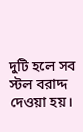দুটি হলে সব স্টল বরাদ্দ দেওয়া হয়।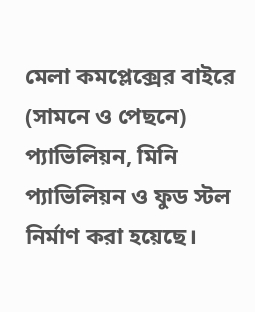মেলা কমপ্লেক্সের বাইরে (সামনে ও পেছনে) প্যাভিলিয়ন, মিনি প্যাভিলিয়ন ও ফুড স্টল নির্মাণ করা হয়েছে।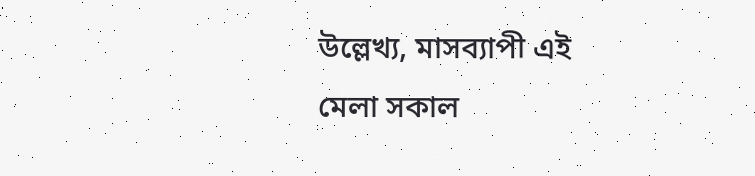উল্লেখ্য, মাসব্যাপী এই মেলা সকাল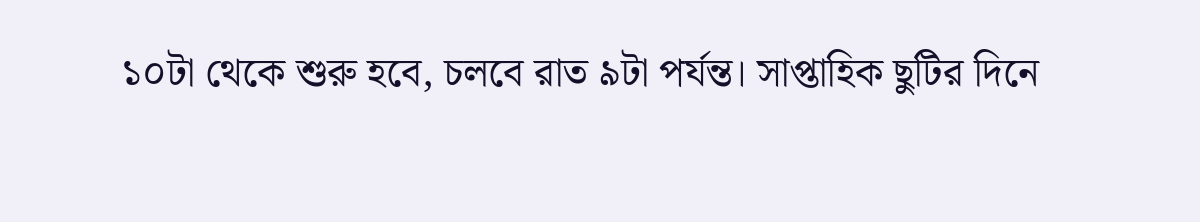১০টা থেকে শুরু হবে, চলবে রাত ৯টা পর্যন্ত। সাপ্তাহিক ছুটির দিনে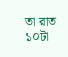তা রাত ১০টা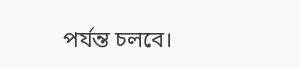পর্যন্ত চলবে।